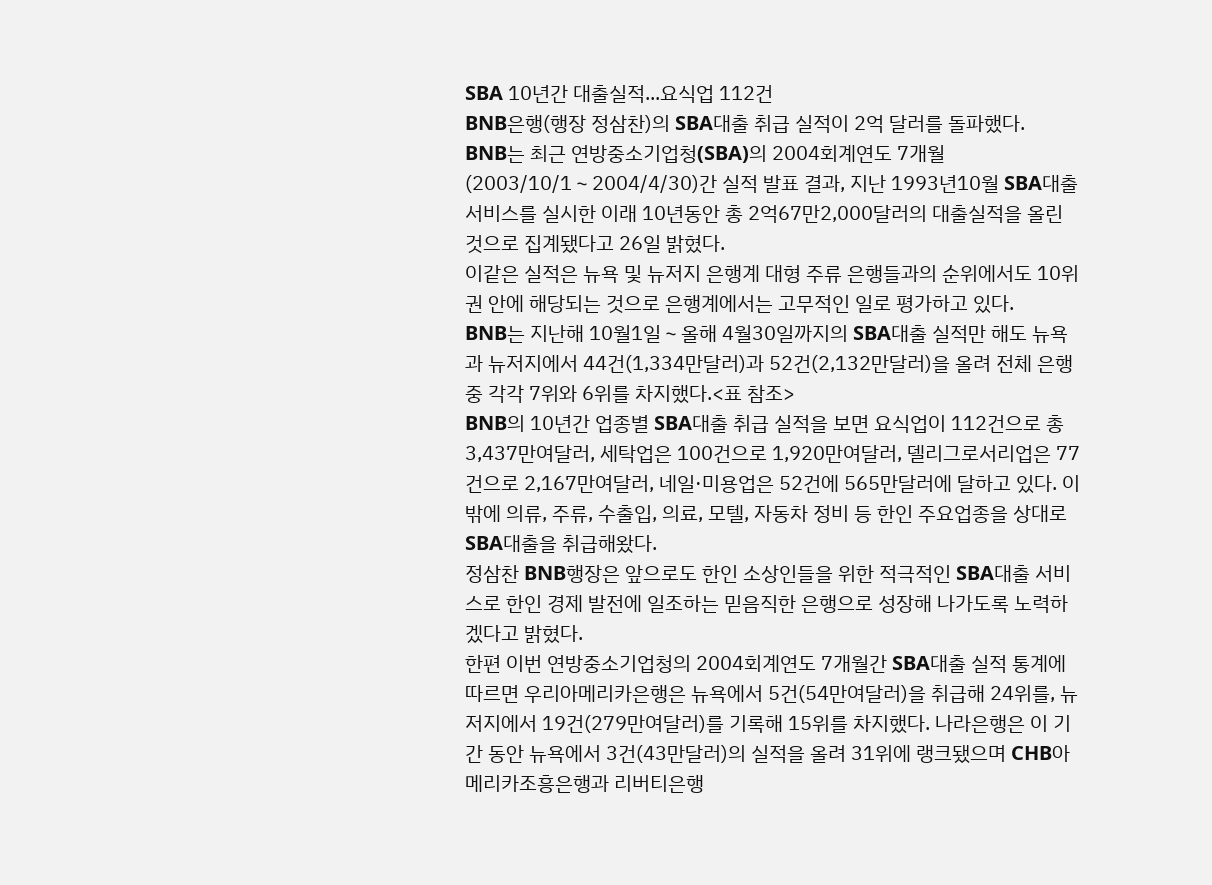SBA 10년간 대출실적...요식업 112건
BNB은행(행장 정삼찬)의 SBA대출 취급 실적이 2억 달러를 돌파했다.
BNB는 최근 연방중소기업청(SBA)의 2004회계연도 7개월(2003/10/1∼2004/4/30)간 실적 발표 결과, 지난 1993년10월 SBA대출 서비스를 실시한 이래 10년동안 총 2억67만2,000달러의 대출실적을 올린 것으로 집계됐다고 26일 밝혔다.
이같은 실적은 뉴욕 및 뉴저지 은행계 대형 주류 은행들과의 순위에서도 10위권 안에 해당되는 것으로 은행계에서는 고무적인 일로 평가하고 있다.
BNB는 지난해 10월1일∼올해 4월30일까지의 SBA대출 실적만 해도 뉴욕과 뉴저지에서 44건(1,334만달러)과 52건(2,132만달러)을 올려 전체 은행 중 각각 7위와 6위를 차지했다.<표 참조>
BNB의 10년간 업종별 SBA대출 취급 실적을 보면 요식업이 112건으로 총 3,437만여달러, 세탁업은 100건으로 1,920만여달러, 델리그로서리업은 77건으로 2,167만여달러, 네일·미용업은 52건에 565만달러에 달하고 있다. 이밖에 의류, 주류, 수출입, 의료, 모텔, 자동차 정비 등 한인 주요업종을 상대로 SBA대출을 취급해왔다.
정삼찬 BNB행장은 앞으로도 한인 소상인들을 위한 적극적인 SBA대출 서비스로 한인 경제 발전에 일조하는 믿음직한 은행으로 성장해 나가도록 노력하겠다고 밝혔다.
한편 이번 연방중소기업청의 2004회계연도 7개월간 SBA대출 실적 통계에 따르면 우리아메리카은행은 뉴욕에서 5건(54만여달러)을 취급해 24위를, 뉴저지에서 19건(279만여달러)를 기록해 15위를 차지했다. 나라은행은 이 기간 동안 뉴욕에서 3건(43만달러)의 실적을 올려 31위에 랭크됐으며 CHB아메리카조흥은행과 리버티은행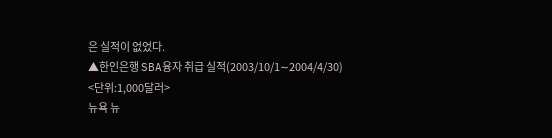은 실적이 없었다.
▲한인은행 SBA융자 취급 실적(2003/10/1∼2004/4/30)
<단위:1,000달러>
뉴욕 뉴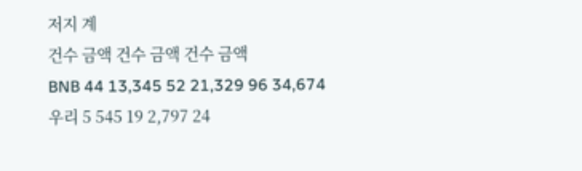저지 계
건수 금액 건수 금액 건수 금액
BNB 44 13,345 52 21,329 96 34,674
우리 5 545 19 2,797 24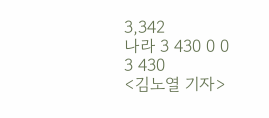3,342
나라 3 430 0 0 3 430
<김노열 기자>